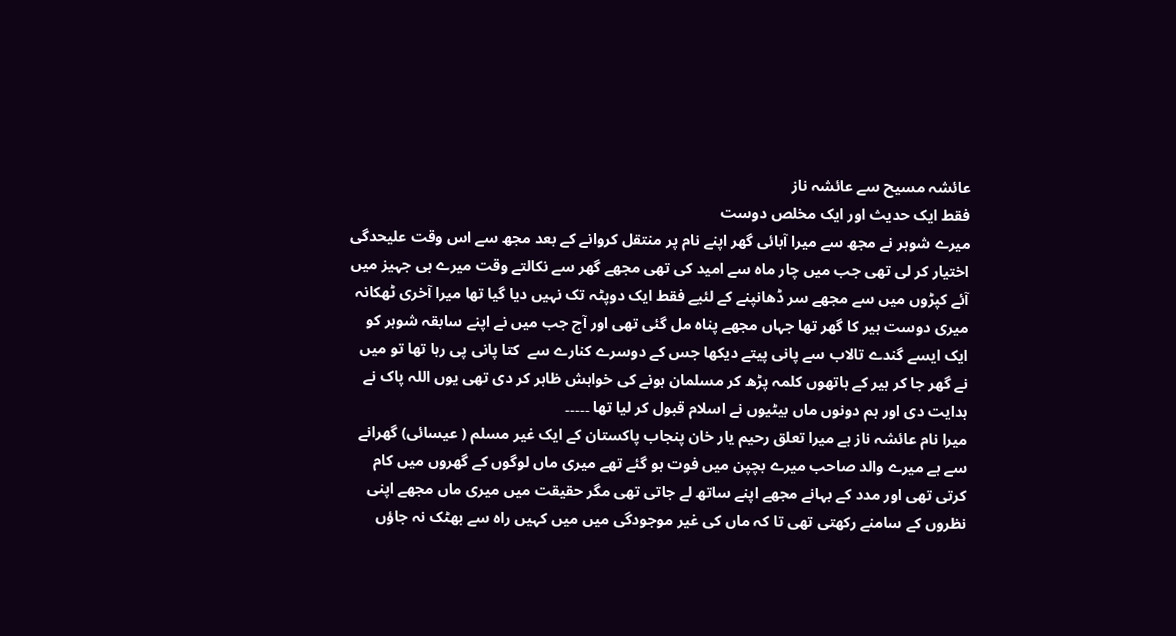عائشہ مسیح سے عائشہ ناز
فقط ایک حدیث اور ایک مخلص دوست
میرے شوہر نے مجھ سے میرا آبائی گھر اپنے نام پر منتقل کروانے کے بعد مجھ سے اس وقت علیحدگی اختیار کر لی تھی جب میں چار ماہ سے امید کی تھی مجھے گھر سے نکالتے وقت میرے ہی جہیز میں آئے کپڑوں میں سے مجھے سر ڈھانپنے کے لئیے فقط ایک دوپٹہ تک نہیں دیا گیا تھا میرا آخری ٹھکانہ میری دوست ہیر کا گھر تھا جہاں مجھے پناہ مل گئی تھی اور آج جب میں نے اپنے سابقہ شوہر کو ایک ایسے گندے تالاب سے پانی پیتے دیکھا جس کے دوسرے کنارے سے  کتا پانی پی رہا تھا تو میں نے گھر جا کر ہیر کے ہاتھوں کلمہ پڑھ کر مسلمان ہونے کی خواہش ظاہر کر دی تھی یوں اللہ پاک نے ہدایت دی اور ہم دونوں ماں بیٹیوں نے اسلام قبول کر لیا تھا ۔۔۔۔۔
میرا نام عائشہ ناز ہے میرا تعلق رحیم یار خان پنجاب پاکستان کے ایک غیر مسلم ( عیسائی) گھرانے سے ہے میرے والد صاحب میرے بچپن میں فوت ہو گئے تھے میری ماں لوگوں کے گھروں میں کام کرتی تھی اور مدد کے بہانے مجھے اپنے ساتھ لے جاتی تھی مگر حقیقت میں میری ماں مجھے اپنی نظروں کے سامنے رکھتی تھی تا کہ ماں کی غیر موجودگی میں میں کہیں راہ سے بھٹک نہ جاؤں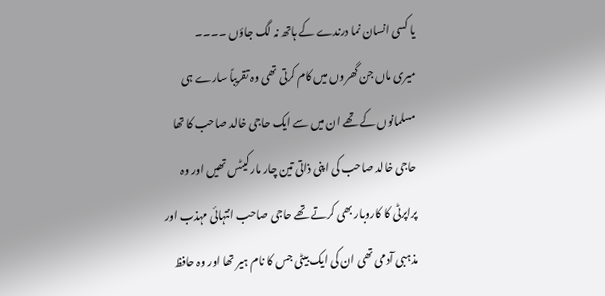یا کسی انسان نما درندے کے ہاتھ نہ لگ جاؤں ۔۔۔۔
میری ماں جن گھروں میں کام کرتی تھی وہ تقریباً سارے ہی مسلمانوں کے تھے ان میں سے ایک حاجی خالد صاحب کا تھا حاجی خالد صاحب کی اپنی ذاتی تین چار مارکیٹس تھیں اور وہ پراپرٹی کا کاروبار بھی کرتے تھے حاجی صاحب انتہائی مہذب اور مذہبی آدمی تھی ان کی ایک بیٹی جس کا نام ہیر تھا اور وہ حافظ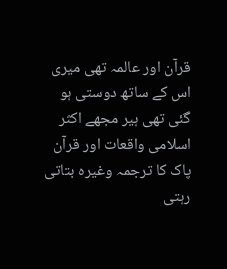قرآن اور عالمہ تھی میری اس کے ساتھ دوستی ہو گئی تھی ہیر مجھے اکثر اسلامی واقعات اور قرآن پاک کا ترجمہ وغیرہ بتاتی رہتی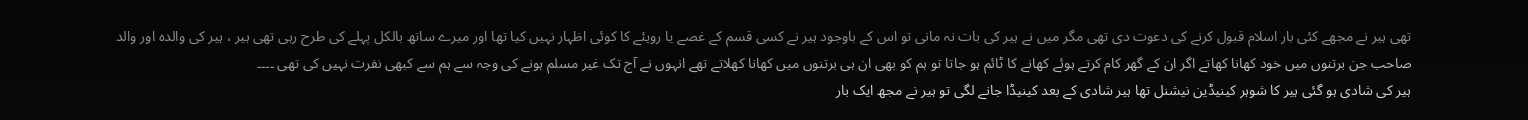تھی ہیر نے مجھے کئی بار اسلام قبول کرنے کی دعوت دی تھی مگر میں نے ہیر کی بات نہ مانی تو اس کے باوجود ہیر نے کسی قسم کے غصے یا رویئے کا کوئی اظہار نہیں کیا تھا اور میرے ساتھ بالکل پہلے کی طرح رہی تھی ہیر ، ہیر کی والدہ اور والد صاحب جن برتنوں میں خود کھانا کھاتے اگر ان کے گھر کام کرتے ہوئے کھانے کا ٹائم ہو جاتا تو ہم کو بھی ان ہی برتنوں میں کھانا کھلاتے تھے انہوں نے آج تک غیر مسلم ہونے کی وجہ سے ہم سے کبھی نفرت نہیں کی تھی ۔۔۔۔
ہیر کی شادی ہو گئی ہیر کا شوہر کینیڈین نیشنل تھا ہیر شادی کے بعد کینیڈا جانے لگی تو ہیر نے مجھ ایک بار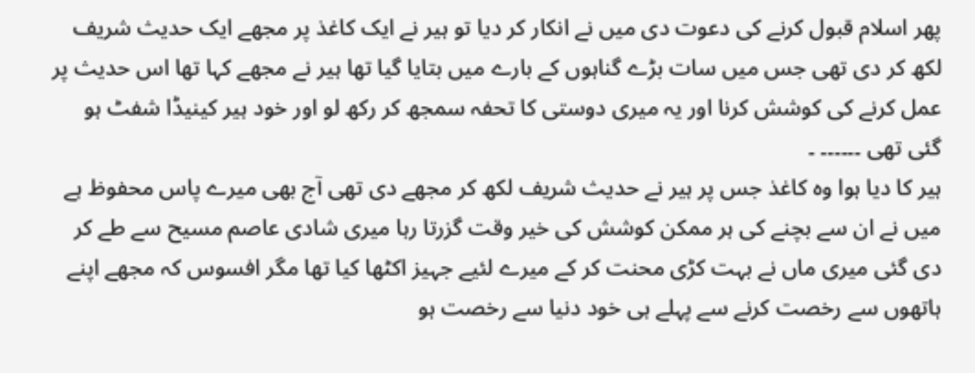پھر اسلام قبول کرنے کی دعوت دی میں نے انکار کر دیا تو ہیر نے ایک کاغذ پر مجھے ایک حدیث شریف لکھ کر دی تھی جس میں سات بڑے گناہوں کے بارے میں بتایا گیا تھا ہیر نے مجھے کہا تھا اس حدیث پر عمل کرنے کی کوشش کرنا اور یہ میری دوستی کا تحفہ سمجھ کر رکھ لو اور خود ہیر کینیڈا شفٹ ہو گئی تھی ۔۔۔۔۔۔ ۔
ہیر کا دیا ہوا وہ کاغذ جس پر ہیر نے حدیث شریف لکھ کر مجھے دی تھی آج بھی میرے پاس محفوظ ہے میں نے ان سے بچنے کی ہر ممکن کوشش کی خیر وقت گزرتا رہا میری شادی عاصم مسیح سے طے کر دی گئی میری ماں نے بہت کڑی محنت کر کے میرے لئیے جہیز اکٹھا کیا تھا مگر افسوس کہ مجھے اپنے ہاتھوں سے رخصت کرنے سے پہلے ہی خود دنیا سے رخصت ہو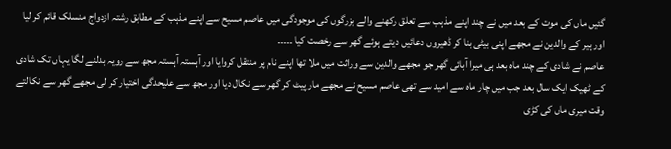گئیں ماں کی موت کے بعد میں نے چند اپنے مذہب سے تعلق رکھنے والے بزرگوں کی موجودگی میں عاصم مسیح سے اپنے مذہب کے مطابق رشتہ ازدواج منسلک قائم کر لیا اور ہیر کے والدین نے مجھے اپنی بیٹی بنا کر ڈھیروں دعائیں دیتے ہوئے گھر سے رخصت کیا ۔۔۔۔۔
عاصم نے شادی کے چند ماہ بعد ہی میرا آبائی گھر جو مجھے والدین سے وراثت میں ملا تھا اپنے نام پر منتقل کروایا اور آہستہ آہستہ مجھ سے رویہ بدلنے لگا یہاں تک شادی کے ٹھیک ایک سال بعد جب میں چار ماہ سے امید سے تھی عاصم مسیح نے مجھے مار پیٹ کر گھر سے نکال دیا اور مجھ سے علیحدگی اختیار کر لی مجھے گھر سے نکالتے وقت میری ماں کی کڑی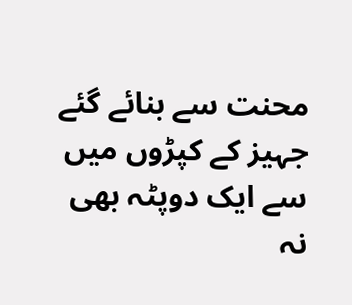محنت سے بنائے گئے جہیز کے کپڑوں میں سے ایک دوپٹہ بھی نہ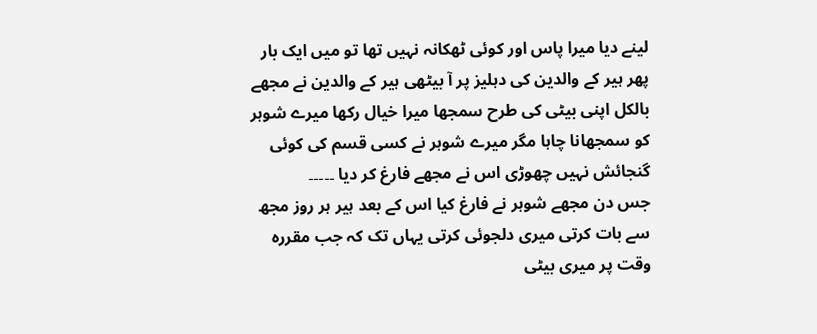لینے دیا میرا پاس اور کوئی ٹھکانہ نہیں تھا تو میں ایک بار پھر ہیر کے والدین کی دہلیز پر آ بیٹھی ہیر کے والدین نے مجھے بالکل اپنی بیٹی کی طرح سمجھا میرا خیال رکھا میرے شوہر کو سمجھانا چاہا مگر میرے شوہر نے کسی قسم کی کوئی گنجائش نہیں چھوڑی اس نے مجھے فارغ کر دیا ۔۔۔۔۔
جس دن مجھے شوہر نے فارغ کیا اس کے بعد ہیر ہر روز مجھ سے بات کرتی میری دلجوئی کرتی یہاں تک کہ جب مقررہ وقت پر میری بیٹی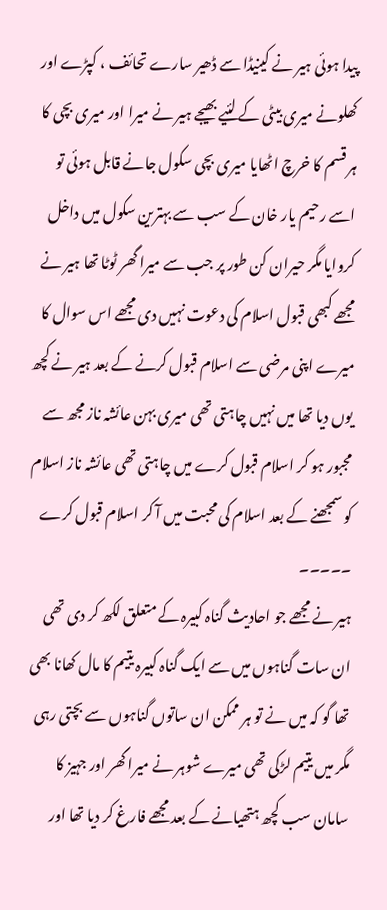پیدا ہوئی ہیر نے کینیڈا سے ڈھیر سارے تحائف ، کپڑے اور کھلونے میری بیٹی کے لئیے بھیجے ہیر نے میرا اور میری بچی کا ہر قسم کا خرچ اٹھایا میری بچی سکول جانے قابل ہوئی تو اسے رحیم یار خان کے سب سے بہترین سکول میں داخل کروایا مگر حیران کن طور پر جب سے میرا گھر ٹوٹا تھا ہیر نے مجھے کبھی قبول اسلام کی دعوت نہیں دی مجھے اس سوال کا میرے اپنی مرضی سے اسلام قبول کرنے کے بعد ہیر نے کچھ یوں دیا تھا میں نہیں چاہتی تھی میری بہن عائشہ ناز مجھ سے مجبور ہو کر اسلام قبول کرے میں چاہتی تھی عائشہ ناز اسلام کو سمجھنے کے بعد اسلام کی محبت میں آ کر اسلام قبول کرے ۔۔۔۔۔
ہیر نے مجھے جو احادیث گناہ کبیرہ کے متعلق لکھ کر دی تھی ان سات گناہوں میں سے ایک گناہ کبیرہ یتیم کا مال کھانا بھی تھا گو کہ میں نے تو ہر ممکن ان ساتوں گناہوں سے بچتی رہی مگر میں یتیم لڑکی تھی میرے شوہر نے میرا گھر اور جہیز کا سامان سب کچھ ہتھیانے کے بعد مجھے فارغ کر دیا تھا اور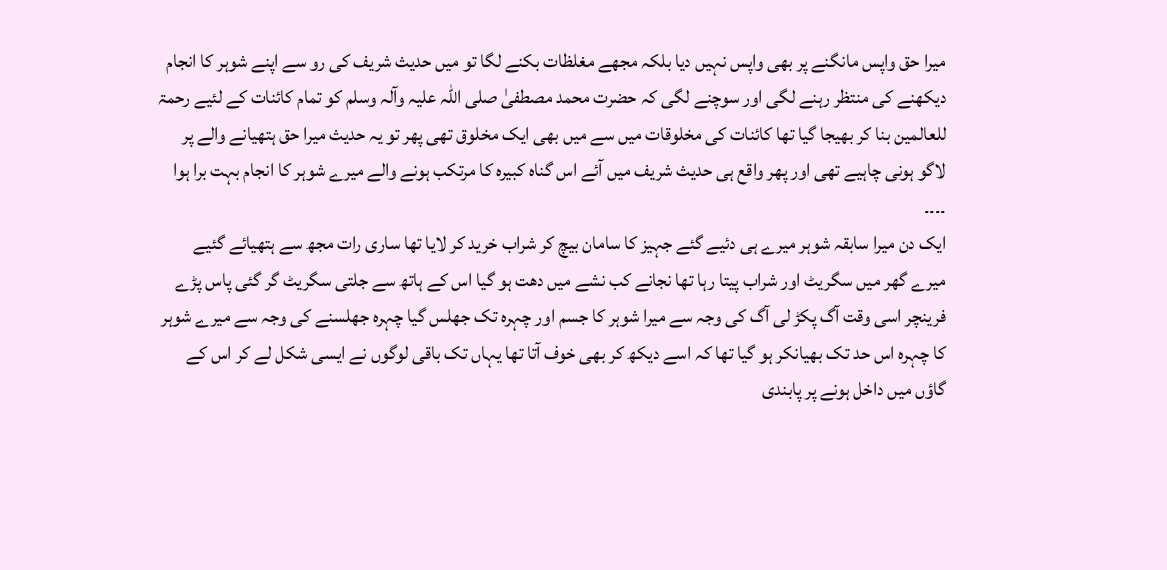میرا حق واپس مانگنے پر بھی واپس نہیں دیا بلکہ مجھے مغلظات بکنے لگا تو میں حدیث شریف کی رو سے اپنے شوہر کا انجام دیکھنے کی منتظر رہنے لگی اور سوچنے لگی کہ حضرت محمد مصطفیٰ صلی اللہ علیہ وآلہ وسلم کو تمام کائنات کے لئیے رحمۃ للعالمین بنا کر بھیجا گیا تھا کائنات کی مخلوقات میں سے میں بھی ایک مخلوق تھی پھر تو یہ حدیث میرا حق ہتھیانے والے پر لاگو ہونی چاہیے تھی اور پھر واقع ہی حدیث شریف میں آئے اس گناہ کبیرہ کا مرتکب ہونے والے میرے شوہر کا انجام بہت برا ہوا ۔۔۔۔
ایک دن میرا سابقہ شوہر میرے ہی دئیے گئے جہیز کا سامان بیچ کر شراب خرید کر لایا تھا ساری رات مجھ سے ہتھیائے گئیے میرے گھر میں سگریٹ اور شراب پیتا رہا تھا نجانے کب نشے میں دھت ہو گیا اس کے ہاتھ سے جلتی سگریٹ گر گئی پاس پڑے فرینچر اسی وقت آگ پکڑ لی آگ کی وجہ سے میرا شوہر کا جسم اور چہرہ تک جھلس گیا چہرہ جھلسنے کی وجہ سے میرے شوہر کا چہرہ اس حد تک بھیانکر ہو گیا تھا کہ اسے دیکھ کر بھی خوف آتا تھا یہاں تک باقی لوگوں نے ایسی شکل لے کر اس کے گاؤں میں داخل ہونے پر پابندی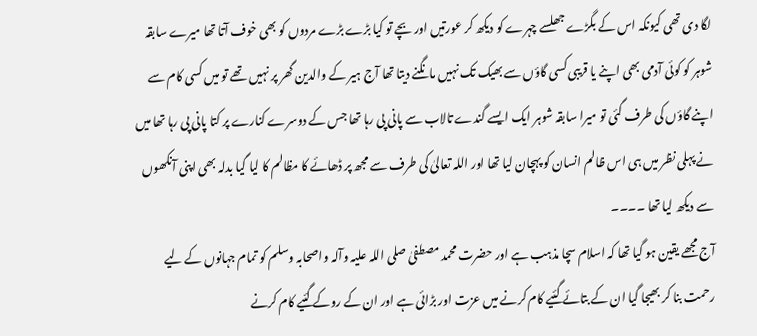لگا دی تھی کیونکہ اس کے بگڑے جھلسے چہرے کو دیکھ کر عورتیں اور بچے تو کیا بڑے بڑے مردوں کو بھی خوف آتا تھا میرے سابقہ شوہر کو کوئی آدمی بھی اپنے یا قریبی کسی گاؤں سے بھیک تک نہیں مانگنے دیتا تھا آج ہیر کے والدین گھر پر نہیں تھے تو میں کسی کام سے اپنے گاؤں کی طرف گئی تو میرا سابقہ شوہر ایک ایسے گندے تالاب سے پانی پی رہا تھا جس کے دوسرے کنارے پر کتا پانی پی رہا تھا میں نے پہلی نظر میں ہی اس ظالم انسان کو پہچان لیا تھا اور اللہ تعالیٰ کی طرف سے مجھ پر ڈھائے کا مظالم کا لیا گیا بدلہ بھی اپنی آنکھوں سے دیکھ لیا تھا ۔۔۔۔
آج مجھے یقین ہو گیا تھا کہ اسلام سچا مذہب ہے اور حضرت محمد مصطفیٰ صلی اللہ علیہ وآلہ واصحابہ وسلم کو تمام جہانوں کے لیے رحمت بنا کر بھیجا گیا ان کے بتائے گئیے کام کرنے میں عزت اور بڑائی ہے اور ان کے روکے گئیے کام کرنے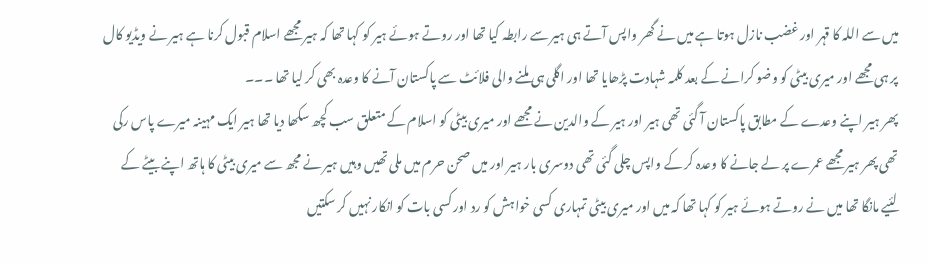میں سے اللہ کا قہر اور غضب نازل ہوتا ہے میں نے گھر واپس آتے ہی ہیر سے رابطہ کیا تھا اور روتے ہوئے ہیر کو کہا تھا کہ ہیر مجھے اسلام قبول کرنا ہے ہیر نے ویڈیو کال پر ہی مجھے اور میری بیٹی کو وضو کرانے کے بعد کلمہ شہادت پڑھایا تھا اور اگلی ہی ملنے والی فلائٹ سے پاکستان آنے کا وعدہ بھی کر لیا تھا ۔۔۔
پھر ہیر اپنے وعدے کے مطابق پاکستان آ گئی تھی ہیر اور ہیر کے والدین نے مجھے اور میری بیٹی کو اسلام کے متعلق سب کچھ سکھا دیا تھا ہیر ایک مہینہ میرے پاس رکی تھی پھر ہیر مجھے عمرے پر لے جانے کا وعدہ کر کے واپس چلی گئی تھی دوسری بار ہیر اور میں صحن حرم میں ملی تھیں وہیں ہیر نے مجھ سے میری بیٹی کا ہاتھ اپنے بیٹے کے لئیے مانگا تھا میں نے روتے ہوئے ہیر کو کہا تھا کہ میں اور میری بیٹی تمہاری کسی خواہش کو رد اور کسی بات کو انکار نہیں کر سکتیں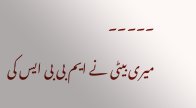۔۔۔۔۔
میری بیٹی نے ایم بی بی ایس کی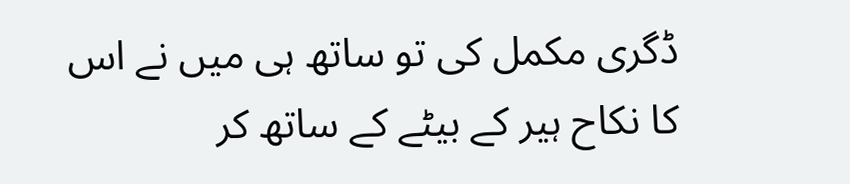ڈگری مکمل کی تو ساتھ ہی میں نے اس کا نکاح ہیر کے بیٹے کے ساتھ کر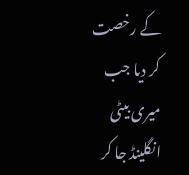کے رخصت کر دیا جب میری بیٹی انگلینڈ جا کر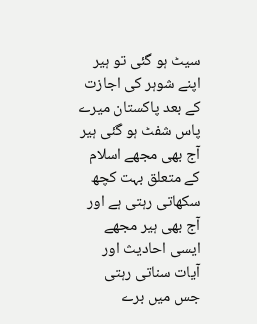سیٹ ہو گئی تو ہیر اپنے شوہر کی اجازت کے بعد پاکستان میرے پاس شفٹ ہو گئی ہیر آج بھی مجھے اسلام کے متعلق بہت کچھ سکھاتی رہتی ہے اور آج بھی ہیر مجھے ایسی احادیث اور آیات سناتی رہتی جس میں برے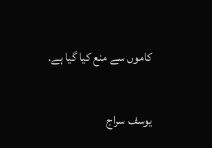کاموں سے منع کیا گیا ہے.

یوسف سراج